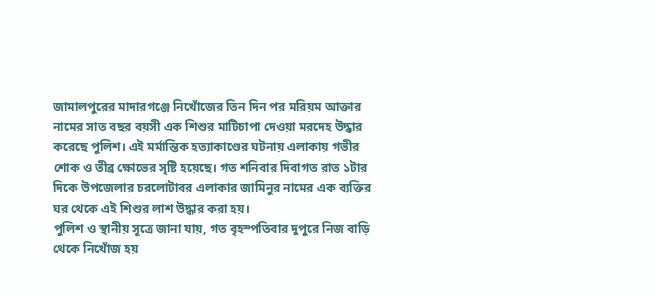জামালপুরের মাদারগঞ্জে নিখোঁজের তিন দিন পর মরিয়ম আক্তার নামের সাত বছর বয়সী এক শিশুর মাটিচাপা দেওয়া মরদেহ উদ্ধার করেছে পুলিশ। এই মর্মান্তিক হত্যাকাণ্ডের ঘটনায় এলাকায় গভীর শোক ও তীব্র ক্ষোভের সৃষ্টি হয়েছে। গত শনিবার দিবাগত রাত ১টার দিকে উপজেলার চরলোটাবর এলাকার জামিনুর নামের এক ব্যক্তির ঘর থেকে এই শিশুর লাশ উদ্ধার করা হয়।
পুলিশ ও স্থানীয় সূত্রে জানা যায়, গত বৃহস্পতিবার দুপুরে নিজ বাড়ি থেকে নিখোঁজ হয়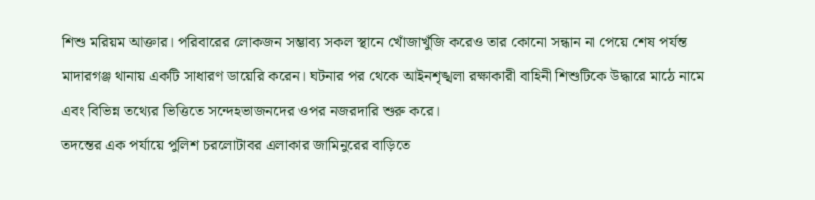শিশু মরিয়ম আক্তার। পরিবারের লোকজন সম্ভাব্য সকল স্থানে খোঁজাখুঁজি করেও তার কোনো সন্ধান না পেয়ে শেষ পর্যন্ত মাদারগঞ্জ থানায় একটি সাধারণ ডায়েরি করেন। ঘটনার পর থেকে আইনশৃঙ্খলা রক্ষাকারী বাহিনী শিশুটিকে উদ্ধারে মাঠে নামে এবং বিভিন্ন তথ্যের ভিত্তিতে সন্দেহভাজনদের ওপর নজরদারি শুরু করে।
তদন্তের এক পর্যায়ে পুলিশ চরলোটাবর এলাকার জামিনুরের বাড়িতে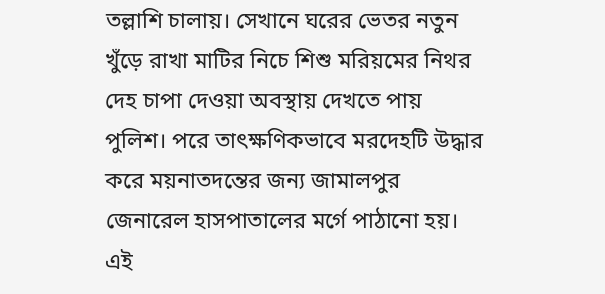তল্লাশি চালায়। সেখানে ঘরের ভেতর নতুন খুঁড়ে রাখা মাটির নিচে শিশু মরিয়মের নিথর দেহ চাপা দেওয়া অবস্থায় দেখতে পায় পুলিশ। পরে তাৎক্ষণিকভাবে মরদেহটি উদ্ধার করে ময়নাতদন্তের জন্য জামালপুর জেনারেল হাসপাতালের মর্গে পাঠানো হয়। এই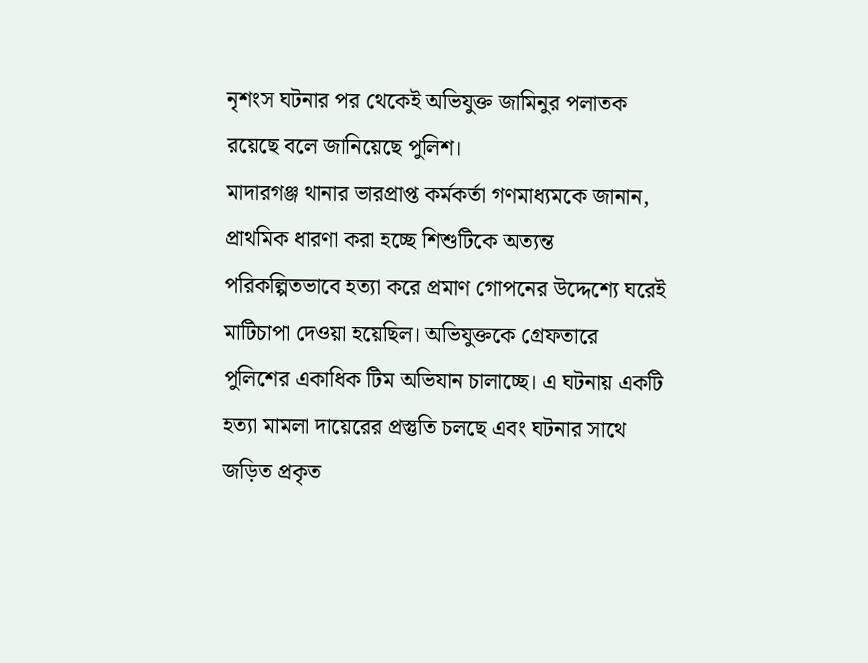নৃশংস ঘটনার পর থেকেই অভিযুক্ত জামিনুর পলাতক রয়েছে বলে জানিয়েছে পুলিশ।
মাদারগঞ্জ থানার ভারপ্রাপ্ত কর্মকর্তা গণমাধ্যমকে জানান, প্রাথমিক ধারণা করা হচ্ছে শিশুটিকে অত্যন্ত পরিকল্পিতভাবে হত্যা করে প্রমাণ গোপনের উদ্দেশ্যে ঘরেই মাটিচাপা দেওয়া হয়েছিল। অভিযুক্তকে গ্রেফতারে পুলিশের একাধিক টিম অভিযান চালাচ্ছে। এ ঘটনায় একটি হত্যা মামলা দায়েরের প্রস্তুতি চলছে এবং ঘটনার সাথে জড়িত প্রকৃত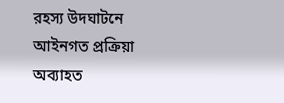রহস্য উদঘাটনে আইনগত প্রক্রিয়া অব্যাহত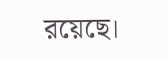রয়েছে।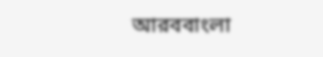আরববাংলা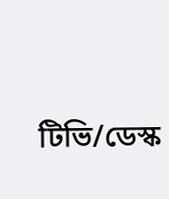টিভি/ডেস্ক